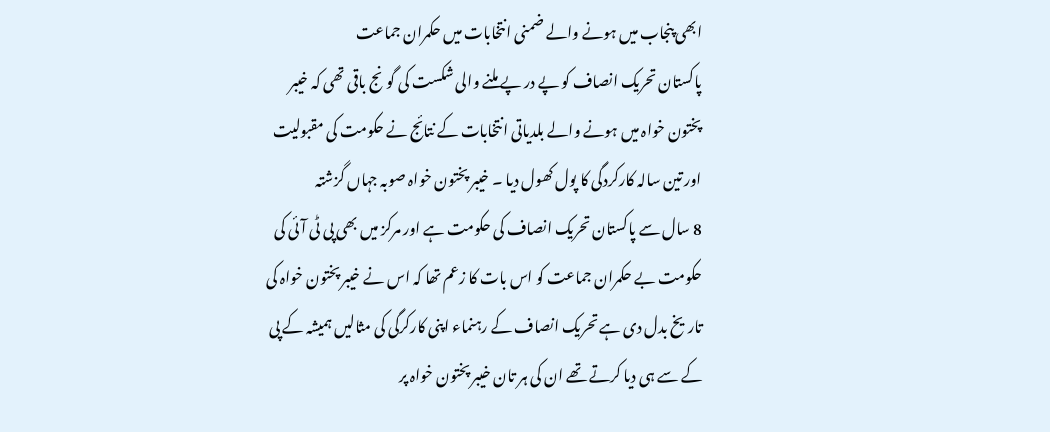ابھی پنجاب میں ہونے والے ضمنی انتخابات میں حکمران جماعت
پاکستان تحریک انصاف کو پے در پے ملنے والی شکست کی گونج باقی تھی کہ خیبر
پختون خواہ میں ہونے والے بلدیاتی انتخابات کے نتائج نے حکومت کی مقبولیت
اور تین سالہ کارکردگی کا پول کھول دیا ۔ خیبر پختون خواہ صوبہ جہاں گزشتہ
8 سال سے پاکستان تحریک انصاف کی حکومت ہے اور مرکز میں بھی پی ٹی آئی کی
حکومت بے حکمران جماعت کو اس بات کا زعم تھا کہ اس نے خیبر پختون خواہ کی
تاریخ بدل دی ہے تحریک انصاف کے رہنماء اپنی کارکرگی کی مثالیں ہمیشہ کے پی
کے سے ہی دیا کرتے تھے ان کی ہر تان خیبر پختون خواہ پر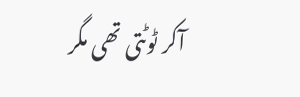آکر ٹوٹتی تھی مگر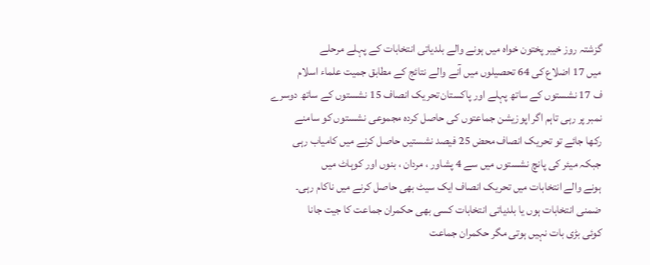گزشتہ روز خیبر پختون خواہ میں ہونے والے بلدیاتی انتخابات کے پہلے مرحلے
میں 17 اضلاع کی 64 تحصیلوں میں آنے والے نتائج کے مطابق جمیت علماء اسلام
ف 17 نشستوں کے ساتھ پہلے اور پاکستان تحریک انصاف 15 نشستوں کے ساتھ دوسرے
نمبر پر رہی تاہم اگر اپوزیشن جماعتوں کی حاصل کردہ مجموعی نشستوں کو سامنے
رکھا جائے تو تحریک انصاف محض 25 فیصد نشستیں حاصل کرنے میں کامیاب رہی
جبکہ میئر کی پانچ نشستوں میں سے 4 پشاور ، مردان ، بنوں اور کوہاٹ میں
ہونے والے انتخابات میں تحریک انصاف ایک سیٹ بھی حاصل کرنے میں ناکام رہی۔
ضمنی انتخابات ہوں یا بلدیاتی انتخابات کسی بھی حکمران جماعت کا جیت جانا
کوئی بڑی بات نہیں ہوتی مگر حکمران جماعت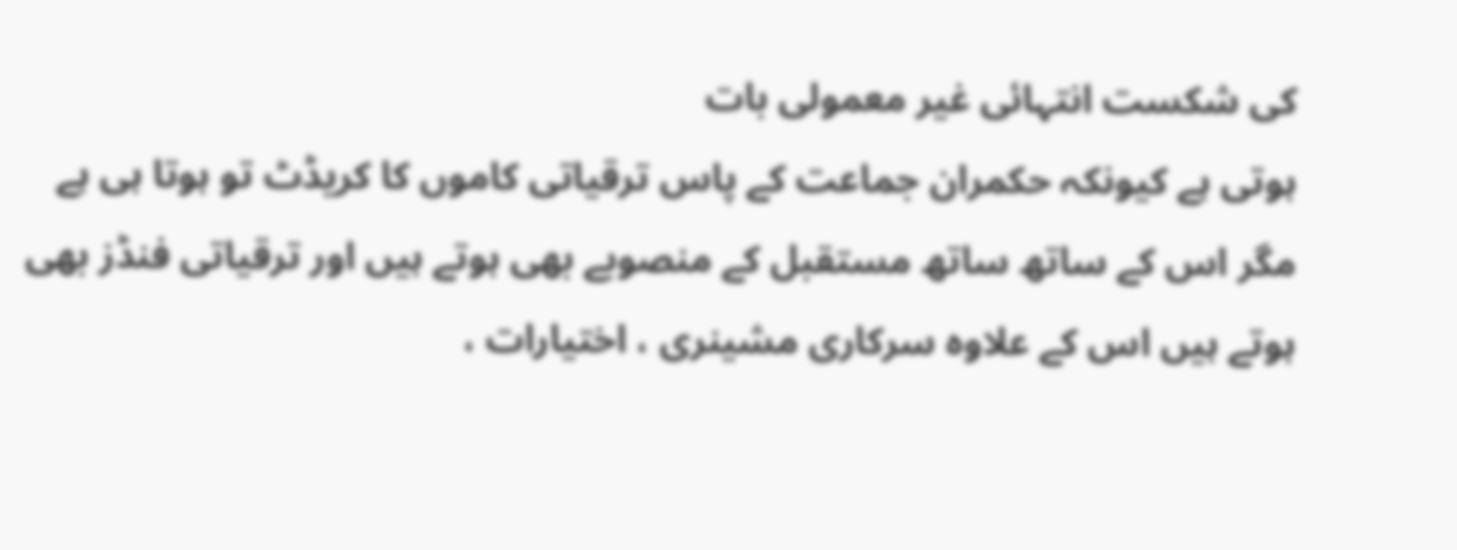کی شکست انتہائی غیر معمولی بات
ہوتی ہے کیونکہ حکمران جماعت کے پاس ترقیاتی کاموں کا کریڈٹ تو ہوتا ہی ہے
مگر اس کے ساتھ ساتھ مستقبل کے منصوبے بھی ہوتے ہیں اور ترقیاتی فنڈز بھی
ہوتے ہیں اس کے علاوہ سرکاری مشینری ، اختیارات ،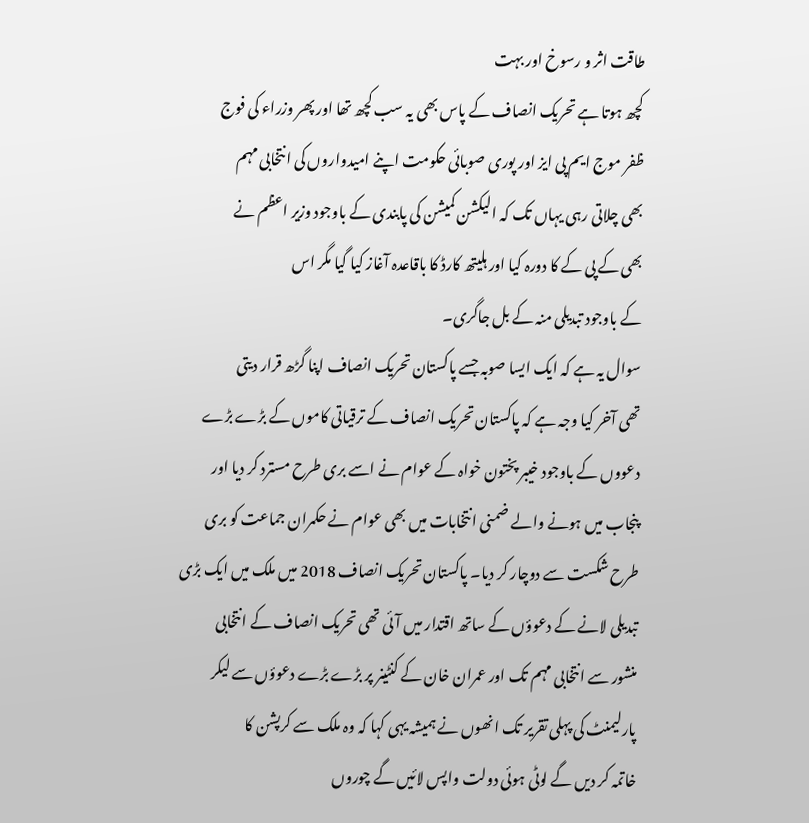طاقت اثر و رسوخ اور بہت
کچھ ہوتا ہے تحریک انصاف کے پاس بھی یہ سب کچھ تھا اور پھر وزراء کی فوج
ظفر موج ایم پی ایز اور پوری صوبائی حکومت اپنے امیدواروں کی انتخابی مہم
بھی چلاتی رہی یہاں تک کہ الیکشن کمیشن کی پابندی کے باوجود وزیر اعظم نے
بھی کے پی کے کا دورہ کیا اور ہلیتھ کارڈ کا باقاعدہ آغاز کیا گیا مگر اس
کے باوجود تبدیلی منہ کے بل جاگری۔
سوال یہ ہے کہ ایک ایسا صوبہ جسے پاکستان تحریک انصاف اپنا گڑھ قرار دیتی
تھی آخر کیا وجہ ہے کہ پاکستان تحریک انصاف کے ترقیاتی کاموں کے بڑے بڑے
دعووں کے باوجود خیبر پختون خواہ کے عوام نے اسے بری طرح مسترد کر دیا اور
پنجاب میں ہونے والے ضمنی انتخابات میں بھی عوام نے حکمران جماعت کو بری
طرح شکست سے دوچار کر دیا۔ پاکستان تحریک انصاف 2018 میں ملک میں ایک بڑی
تبدیلی لانے کے دعوؤں کے ساتھ اقتدار میں آئی تھی تحریک انصاف کے انتخابی
منشور سے انتخابی مہم تک اور عمران خان کے کنٹینر پر بڑے بڑے دعوؤں سے لیکر
پارلیمنٹ کی پہلی تقریر تک انھوں نے ہمیشہ یہی کہا کہ وہ ملک سے کرپشن کا
خاتمہ کر دیں گے لوٹی ہوئی دولت واپس لائیں گے چوروں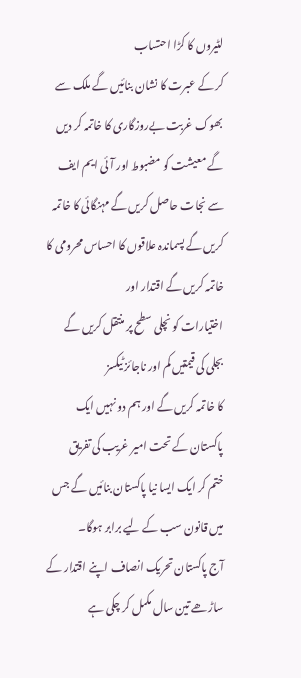لٹیروں کا کڑا احتساب
کر کے عبرت کا نشان بنائیں گے ملک سے بھوک غربت بےروزگاری کا خاتمہ کر دیں
گے معیشت کو مضبوط اور آئی ایم ایف سے نجات حاصل کریں گے مہنگائی کا خاتمہ
کریں گے پسماندہ علاقوں کا احساس محرومی کا خاتمہ کریں گے اقتدار اور
اختیارات کو نچلی سطح پر منتقل کریں گے بجلی کی قیمتیں کم اور ناجائز ٹیکسز
کا خاتمہ کریں گے اور ہم دو نہیں ایک پاکستان کے تحت امیر غریب کی تفریق
ختم کر ایک ایسا نیا پاکستان بنائیں گے جس میں قانون سب کے لیے برابر ہوگا۔
آج پاکستان تحریک انصاف اپنے اقتدار کے ساڑھے تین سال مکمل کر چکی ہے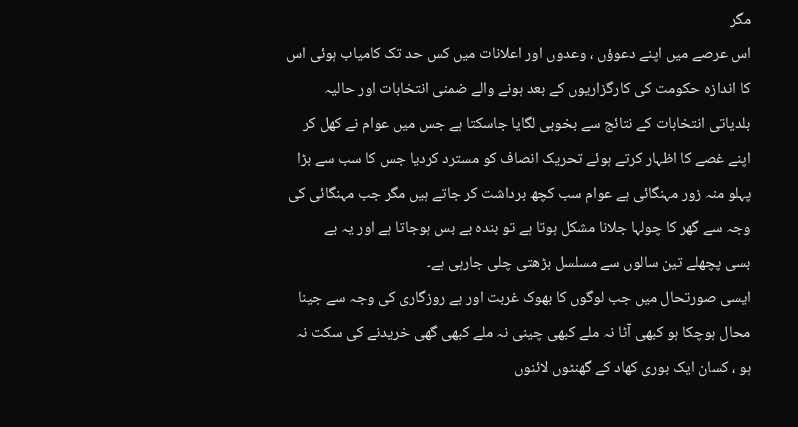مگر
اس عرصے میں اپنے دعوؤں ، وعدوں اور اعلانات میں کس حد تک کامیاب ہوئی اس
کا اندازہ حکومت کی کارگزاریوں کے بعد ہونے والے ضمنی انتخابات اور حالیہ
بلدیاتی انتخابات کے نتائج سے بخوبی لگایا جاسکتا ہے جس میں عوام نے کھل کر
اپنے غصے کا اظہار کرتے ہوئے تحریک انصاف کو مسترد کردیا جس کا سب سے بڑا
پہلو منہ زور مہنگائی ہے عوام سب کچھ برداشت کر جاتے ہیں مگر جب مہنگائی کی
وجہ سے گھر کا چولہا جلانا مشکل ہوتا ہے تو بندہ بے بس ہوجاتا ہے اور یہ بے
بسی پچھلے تین سالوں سے مسلسل بڑھتی چلی جارہی ہے۔
ایسی صورتحال میں جب لوگوں کا بھوک غربت اور بے روزگاری کی وجہ سے جینا
محال ہوچکا ہو کبھی آٹا نہ ملے کبھی چینی نہ ملے کبھی گھی خریدنے کی سکت نہ
ہو ، کسان ایک بوری کھاد کے گھنٹوں لائنوں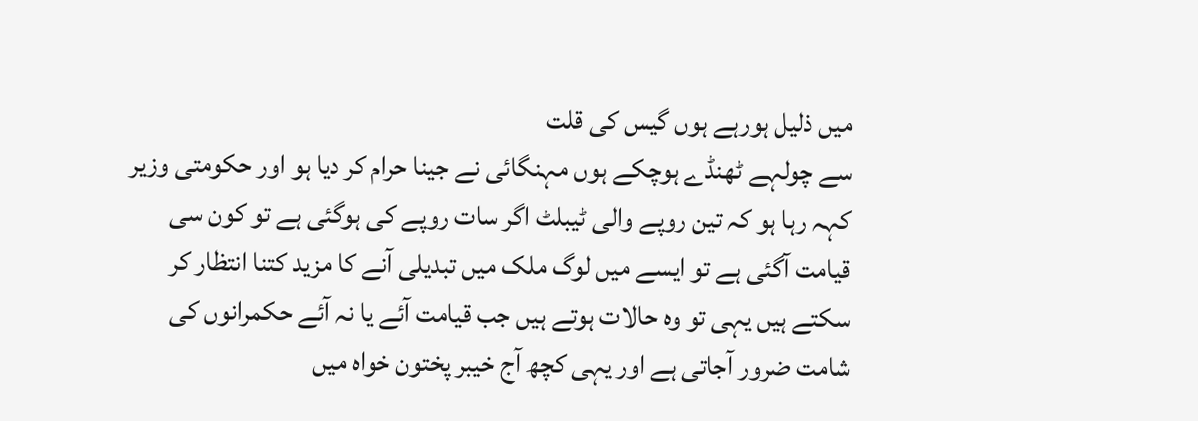میں ذلیل ہورہے ہوں گیس کی قلت
سے چولہے ٹھنڈے ہوچکے ہوں مہنگائی نے جینا حرام کر دیا ہو اور حکومتی وزیر
کہہ رہا ہو کہ تین روپے والی ٹیبلٹ اگر سات روپے کی ہوگئی ہے تو کون سی
قیامت آگئی ہے تو ایسے میں لوگ ملک میں تبدیلی آنے کا مزید کتنا انتظار کر
سکتے ہیں یہی تو وہ حالات ہوتے ہیں جب قیامت آئے یا نہ آئے حکمرانوں کی
شامت ضرور آجاتی ہے اور یہی کچھ آج خیبر پختون خواہ میں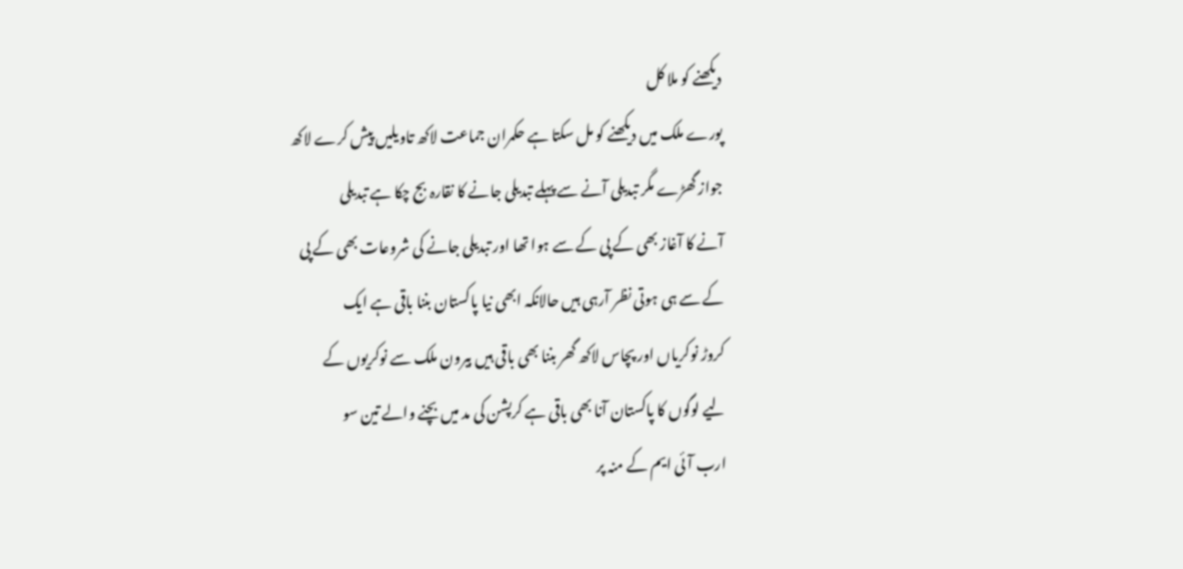دیکھنے کو ملا کل
پورے ملک میں دیکھنے کو مل سکتا ہے حکمران جماعت لاکھ تاویلیں پیش کرے لاکھ
جواز گھڑے مگر تبدیلی آنے سے پہلے تبدیلی جانے کا نقارہ بج چکا ہے تبدیلی
آنے کا آغاز بھی کے پی کے سے ہوا تھا اور تبدیلی جانے کی شروعات بھی کے پی
کے سے ہی ہوتی نظر آرہی ہیں حالانکہ ابھی نیا پاکستان بننا باقی ہے ایک
کروڑ نوکریاں اور پچاس لاکھ گھر بننا بھی باقی ہیں بیرون ملک سے نوکریوں کے
لیے لوگوں کا پاکستان آنا بھی باقی ہے کرپشن کی مد میں بچنے والے تین سو
ارب آئی ایم کے منہ پر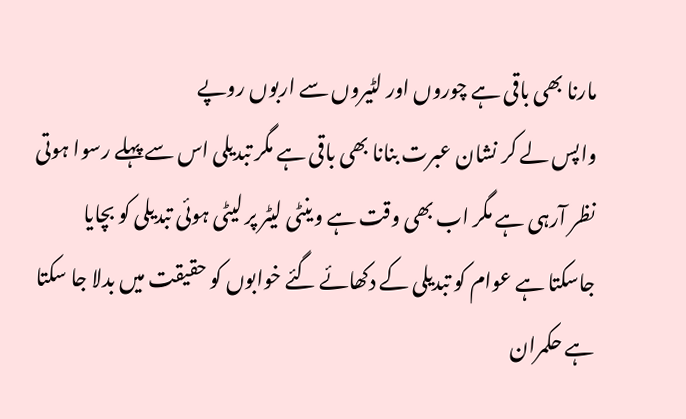مارنا بھی باقی ہے چوروں اور لٹیروں سے اربوں روپے
واپس لے کر نشان عبرت بنانا بھی باقی ہے مگر تبدیلی اس سے پہلے رسوا ہوتی
نظر آرہی ہے مگر اب بھی وقت ہے وینٹی لیٹر پر لیٹی ہوئی تبدیلی کو بچایا
جاسکتا ہے عوام کو تبدیلی کے دکھائے گئے خوابوں کو حقیقت میں بدلا جا سکتا
ہے حکمران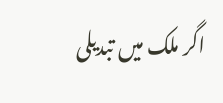اگر ملک میں تبدیلی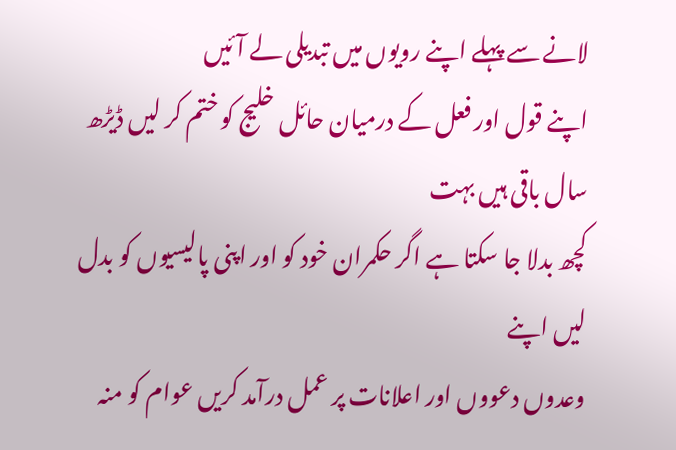لانے سے پہلے اپنے رویوں میں تبدیلی لے آئیں
اپنے قول اور فعل کے درمیان حائل خلیج کو ختم کر لیں ڈیڑھ سال باقی ہیں بہت
کچھ بدلا جا سکتا ہے اگر حکمران خود کو اور اپنی پالیسیوں کو بدل لیں اپنے
وعدوں دعووں اور اعلانات پر عمل درآمد کریں عوام کو منہ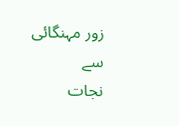زور مہنگائی سے
نجات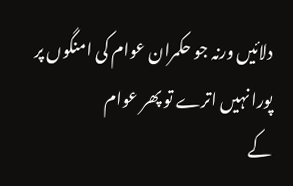دلائیں ورنہ جو حکمران عوام کی امنگوں پر پورا نہیں اترے تو پھر عوام
کے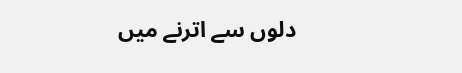دلوں سے اترنے میں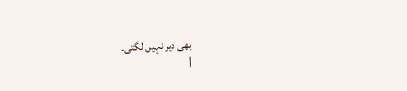بھی دیر نہیں لگتی۔
|